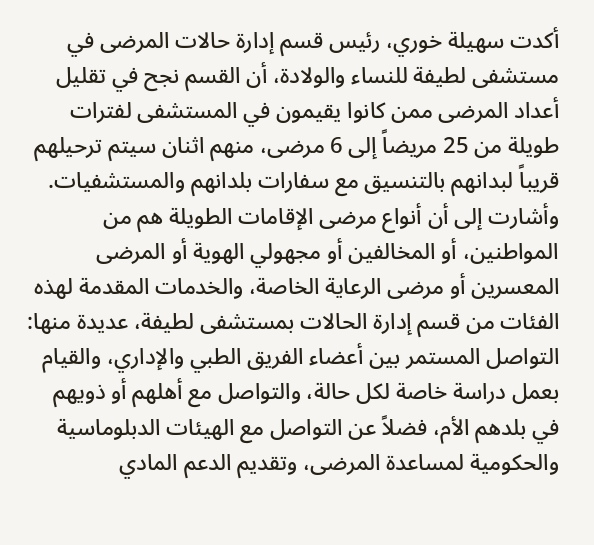أكدت سهيلة خوري، رئيس قسم إدارة حالات المرضى في مستشفى لطيفة للنساء والولادة، أن القسم نجح في تقليل أعداد المرضى ممن كانوا يقيمون في المستشفى لفترات طويلة من 25 مريضاً إلى 6 مرضى، منهم اثنان سيتم ترحيلهم قريباً لبدانهم بالتنسيق مع سفارات بلدانهم والمستشفيات.
وأشارت إلى أن أنواع مرضى الإقامات الطويلة هم من المواطنين، أو المخالفين أو مجهولي الهوية أو المرضى المعسرين أو مرضى الرعاية الخاصة، والخدمات المقدمة لهذه الفئات من قسم إدارة الحالات بمستشفى لطيفة، عديدة منها: التواصل المستمر بين أعضاء الفريق الطبي والإداري، والقيام بعمل دراسة خاصة لكل حالة، والتواصل مع أهلهم أو ذويهم في بلدهم الأم، فضلاً عن التواصل مع الهيئات الدبلوماسية والحكومية لمساعدة المرضى، وتقديم الدعم المادي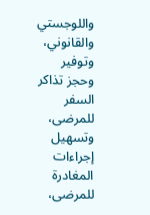واللوجستي والقانوني، وتوفير وحجز تذاكر السفر للمرضى، وتسهيل إجراءات المغادرة للمرضى،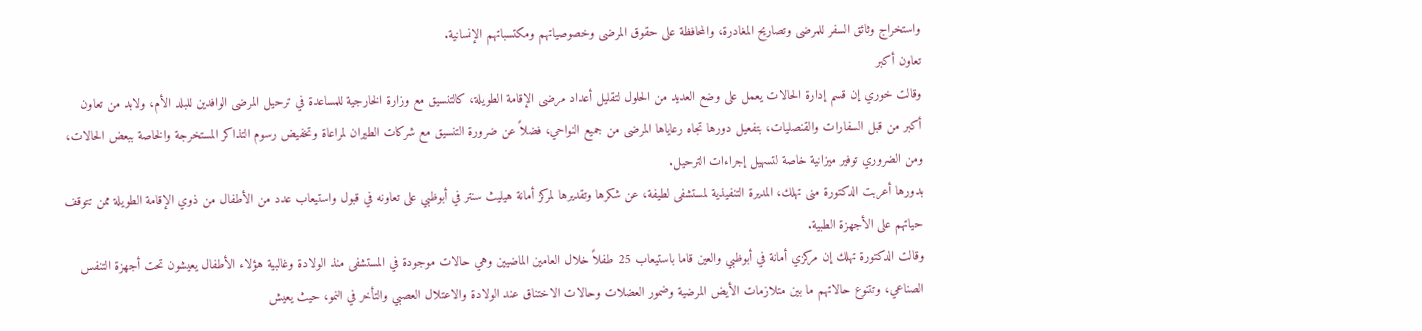واستخراج وثائق السفر للمرضى وتصاريح المغادرة، والمحافظة على حقوق المرضى وخصوصياتهم ومكتسباتهم الإنسانية.
تعاون أكبر
وقالت خوري إن قسم إدارة الحالات يعمل على وضع العديد من الحلول لتقليل أعداد مرضى الإقامة الطويلة، كالتنسيق مع وزارة الخارجية للمساعدة في ترحيل المرضى الوافدين للبلد الأم، ولابد من تعاون أكبر من قبل السفارات والقنصليات، بتفعيل دورها تجاه رعاياها المرضى من جميع النواحي، فضلاً عن ضرورة التنسيق مع شركات الطيران لمراعاة وتخفيض رسوم التذاكر المستخرجة والخاصة ببعض الحالات، ومن الضروري توفير ميزانية خاصة لتسهيل إجراءات الترحيل.
بدورها أعربت الدكتورة منى تهلك، المديرة التنفيذية لمستشفى لطيفة، عن شكرها وتقديرها لمركز أمانة هيليث سنتر في أبوظبي على تعاونه في قبول واستيعاب عدد من الأطفال من ذوي الإقامة الطويلة ممن تتوقف حياتهم على الأجهزة الطبية.
وقالت الدكتورة تهلك إن مركزي أمانة في أبوظبي والعين قاما باستيعاب 25 طفلاً خلال العامين الماضيين وهي حالات موجودة في المستشفى منذ الولادة وغالبية هؤلاء الأطفال يعيشون تحت أجهزة التنفس الصناعي، وتتنوع حالاتهم ما بين متلازمات الأيض المرضية وضمور العضلات وحالات الاختناق عند الولادة والاعتلال العصبي والتأخر في النمو، حيث يعيش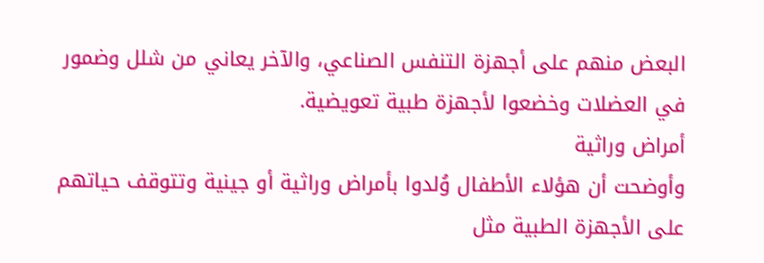البعض منهم على أجهزة التنفس الصناعي، والآخر يعاني من شلل وضمور في العضلات وخضعوا لأجهزة طبية تعويضية.
أمراض وراثية
وأوضحت أن هؤلاء الأطفال وُلدوا بأمراض وراثية أو جينية وتتوقف حياتهم على الأجهزة الطبية مثل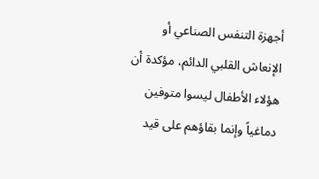أجهزة التنفس الصناعي أو الإنعاش القلبي الدائم، مؤكدة أن هؤلاء الأطفال ليسوا متوفين دماغياً وإنما بقاؤهم على قيد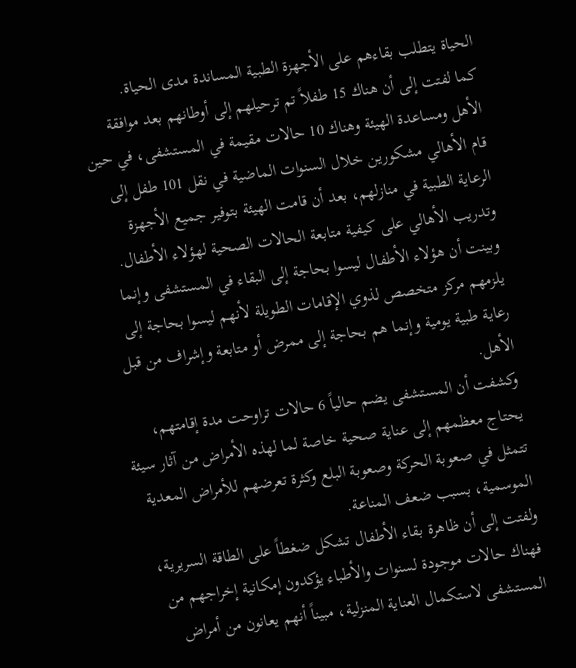الحياة يتطلب بقاءهم على الأجهزة الطبية المساندة مدى الحياة.
كما لفتت إلى أن هناك 15 طفلاً تم ترحيلهم إلى أوطانهم بعد موافقة الأهل ومساعدة الهيئة وهناك 10 حالات مقيمة في المستشفى، في حين قام الأهالي مشكورين خلال السنوات الماضية في نقل 101 طفل إلى الرعاية الطبية في منازلهم، بعد أن قامت الهيئة بتوفير جميع الأجهزة وتدريب الأهالي على كيفية متابعة الحالات الصحية لهؤلاء الأطفال.
وبينت أن هؤلاء الأطفال ليسوا بحاجة إلى البقاء في المستشفى وإنما يلزمهم مركز متخصص لذوي الإقامات الطويلة لأنهم ليسوا بحاجة إلى رعاية طبية يومية وإنما هم بحاجة إلى ممرض أو متابعة وإشراف من قبل الأهل.
وكشفت أن المستشفى يضم حالياً 6 حالات تراوحت مدة إقامتهم، يحتاج معظمهم إلى عناية صحية خاصة لما لهذه الأمراض من آثار سيئة تتمثل في صعوبة الحركة وصعوبة البلع وكثرة تعرضهم للأمراض المعدية الموسمية، بسبب ضعف المناعة.
ولفتت إلى أن ظاهرة بقاء الأطفال تشكل ضغطاً على الطاقة السريرية، فهناك حالات موجودة لسنوات والأطباء يؤكدون إمكانية إخراجهم من المستشفى لاستكمال العناية المنزلية، مبيناً أنهم يعانون من أمراض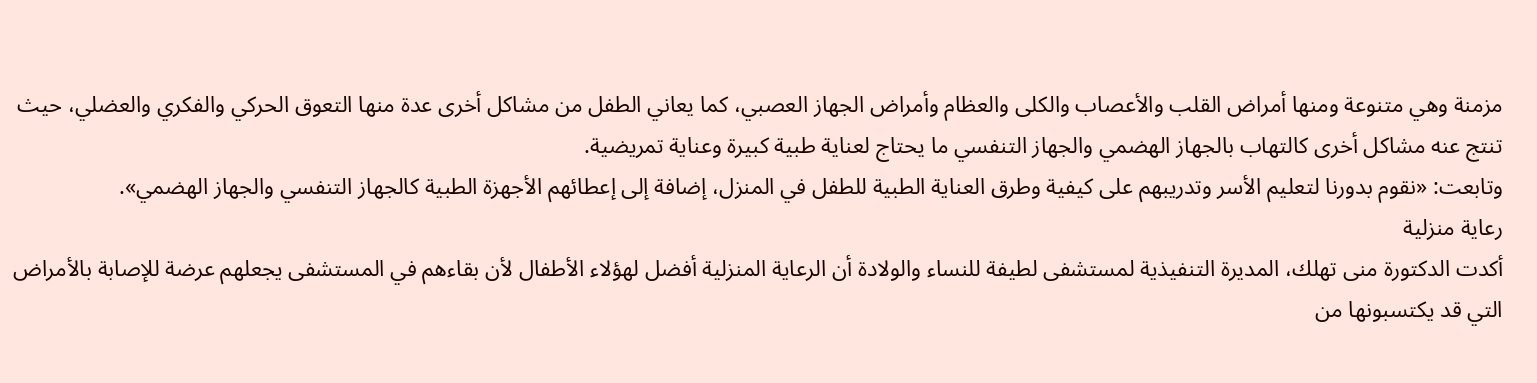مزمنة وهي متنوعة ومنها أمراض القلب والأعصاب والكلى والعظام وأمراض الجهاز العصبي، كما يعاني الطفل من مشاكل أخرى عدة منها التعوق الحركي والفكري والعضلي، حيث تنتج عنه مشاكل أخرى كالتهاب بالجهاز الهضمي والجهاز التنفسي ما يحتاج لعناية طبية كبيرة وعناية تمريضية.
وتابعت: «نقوم بدورنا لتعليم الأسر وتدريبهم على كيفية وطرق العناية الطبية للطفل في المنزل، إضافة إلى إعطائهم الأجهزة الطبية كالجهاز التنفسي والجهاز الهضمي».
رعاية منزلية
أكدت الدكتورة منى تهلك، المديرة التنفيذية لمستشفى لطيفة للنساء والولادة أن الرعاية المنزلية أفضل لهؤلاء الأطفال لأن بقاءهم في المستشفى يجعلهم عرضة للإصابة بالأمراض التي قد يكتسبونها من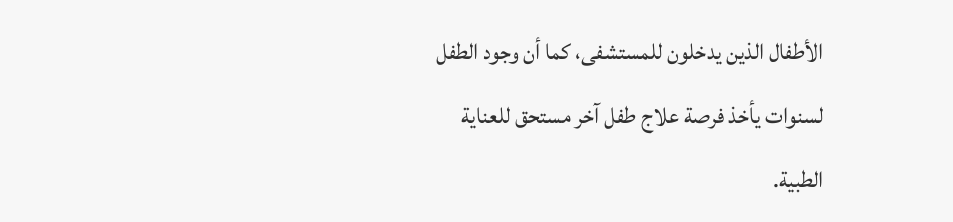الأطفال الذين يدخلون للمستشفى، كما أن وجود الطفل لسنوات يأخذ فرصة علاج طفل آخر مستحق للعناية الطبية.